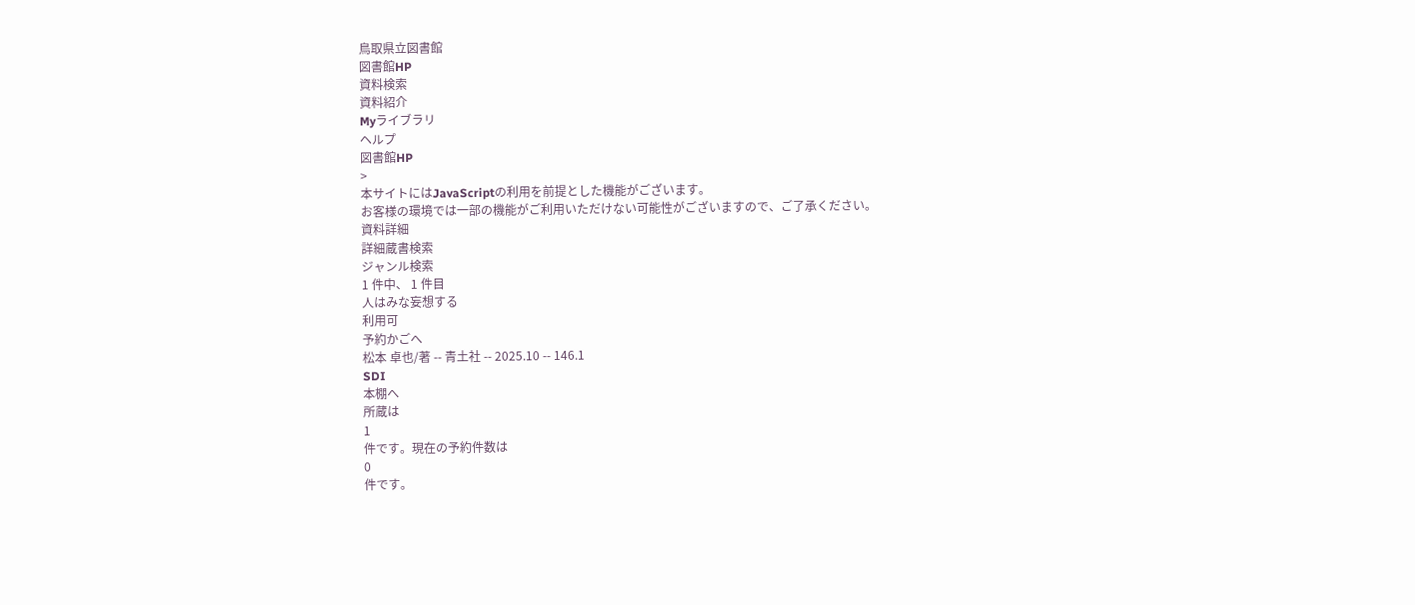鳥取県立図書館
図書館HP
資料検索
資料紹介
Myライブラリ
ヘルプ
図書館HP
>
本サイトにはJavaScriptの利用を前提とした機能がございます。
お客様の環境では一部の機能がご利用いただけない可能性がございますので、ご了承ください。
資料詳細
詳細蔵書検索
ジャンル検索
1 件中、 1 件目
人はみな妄想する
利用可
予約かごへ
松本 卓也/著 -- 青土社 -- 2025.10 -- 146.1
SDI
本棚へ
所蔵は
1
件です。現在の予約件数は
0
件です。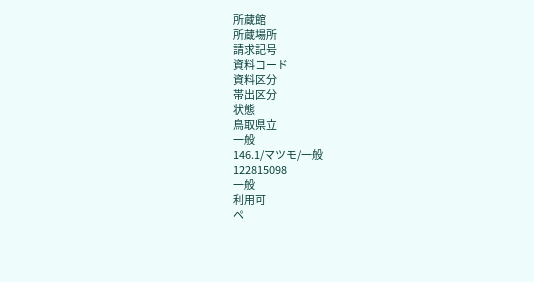所蔵館
所蔵場所
請求記号
資料コード
資料区分
帯出区分
状態
鳥取県立
一般
146.1/マツモ/一般
122815098
一般
利用可
ペ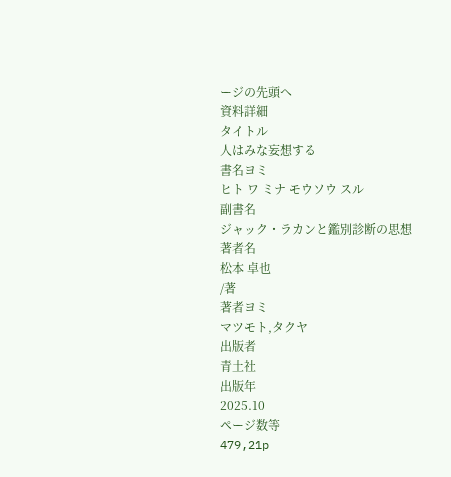ージの先頭へ
資料詳細
タイトル
人はみな妄想する
書名ヨミ
ヒト ワ ミナ モウソウ スル
副書名
ジャック・ラカンと鑑別診断の思想
著者名
松本 卓也
/著
著者ヨミ
マツモト,タクヤ
出版者
青土社
出版年
2025.10
ページ数等
479,21p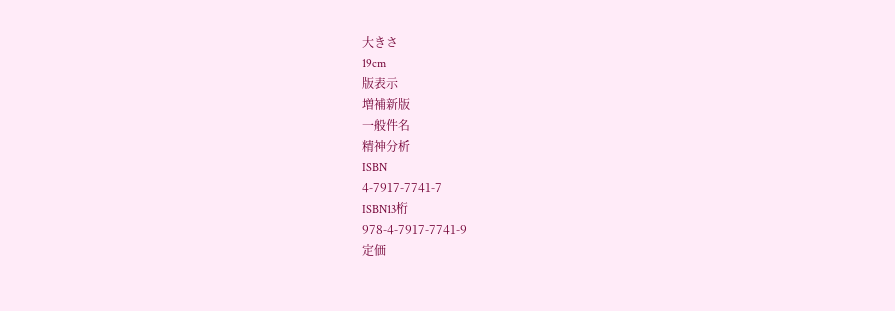大きさ
19cm
版表示
増補新版
一般件名
精神分析
ISBN
4-7917-7741-7
ISBN13桁
978-4-7917-7741-9
定価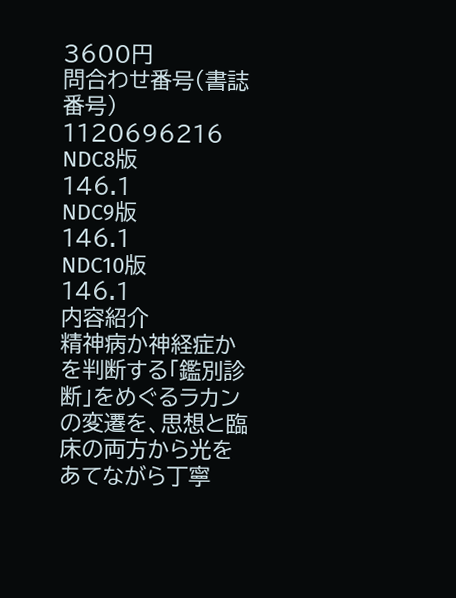3600円
問合わせ番号(書誌番号)
1120696216
NDC8版
146.1
NDC9版
146.1
NDC10版
146.1
内容紹介
精神病か神経症かを判断する「鑑別診断」をめぐるラカンの変遷を、思想と臨床の両方から光をあてながら丁寧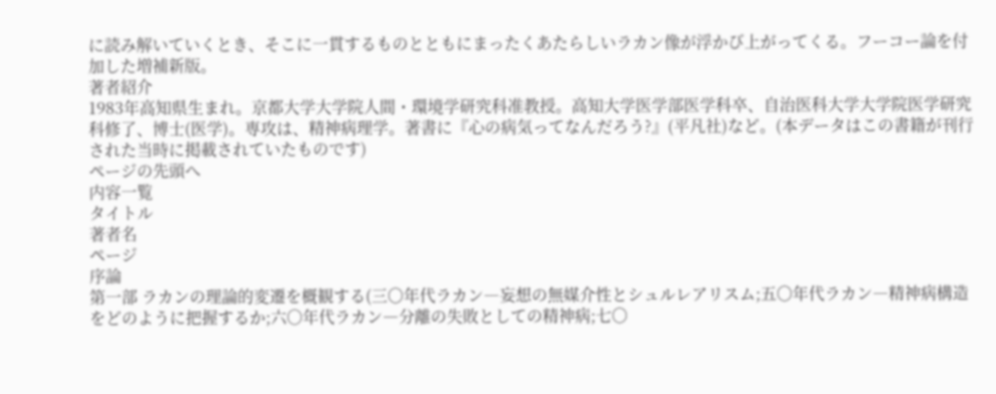に読み解いていくとき、そこに一貫するものとともにまったくあたらしいラカン像が浮かび上がってくる。フーコー論を付加した増補新版。
著者紹介
1983年高知県生まれ。京都大学大学院人間・環境学研究科准教授。高知大学医学部医学科卒、自治医科大学大学院医学研究科修了、博士(医学)。専攻は、精神病理学。著書に『心の病気ってなんだろう?』(平凡社)など。(本データはこの書籍が刊行された当時に掲載されていたものです)
ページの先頭へ
内容一覧
タイトル
著者名
ページ
序論
第一部 ラカンの理論的変遷を概観する(三〇年代ラカン―妄想の無媒介性とシュルレアリスム;五〇年代ラカン―精神病構造をどのように把握するか;六〇年代ラカン―分離の失敗としての精神病;七〇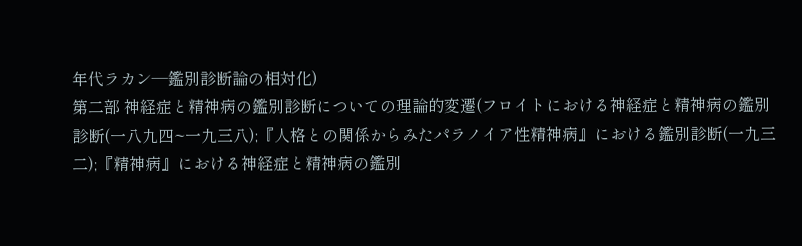年代ラカン―鑑別診断論の相対化)
第二部 神経症と精神病の鑑別診断についての理論的変遷(フロイトにおける神経症と精神病の鑑別診断(一八九四~一九三八);『人格との関係からみたパラノイア性精神病』における鑑別診断(一九三二);『精神病』における神経症と精神病の鑑別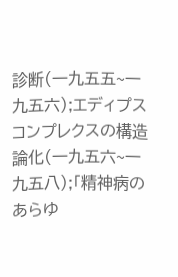診断(一九五五~一九五六);エディプスコンプレクスの構造論化(一九五六~一九五八);「精神病のあらゆ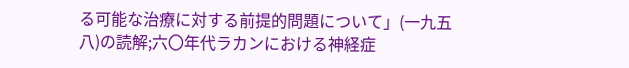る可能な治療に対する前提的問題について」(一九五八)の読解;六〇年代ラカンにおける神経症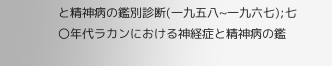と精神病の鑑別診断(一九五八~一九六七);七〇年代ラカンにおける神経症と精神病の鑑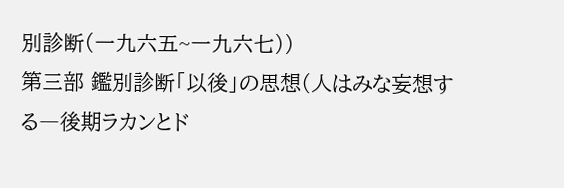別診断(一九六五~一九六七))
第三部 鑑別診断「以後」の思想(人はみな妄想する―後期ラカンとド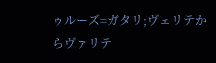ゥルーズ=ガタリ;ヴェリテからヴァリテ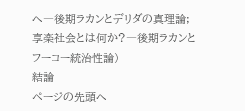へ―後期ラカンとデリダの真理論;享楽社会とは何か?―後期ラカンとフーコー統治性論)
結論
ページの先頭へ